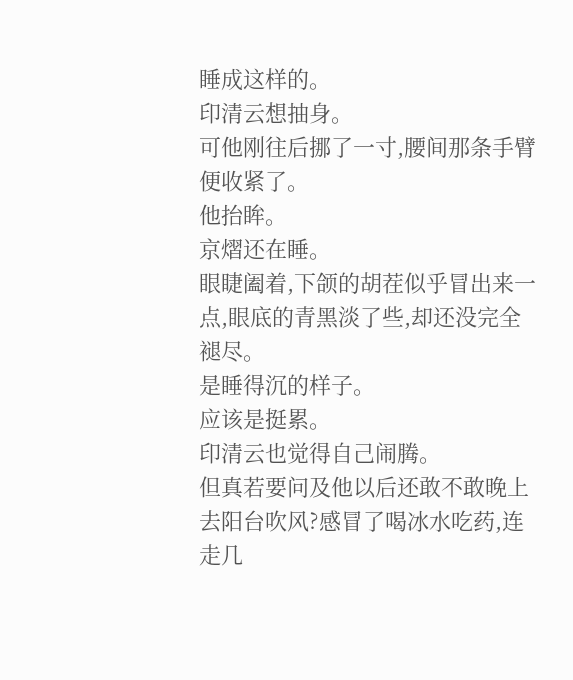睡成这样的。
印清云想抽身。
可他刚往后挪了一寸,腰间那条手臂便收紧了。
他抬眸。
京熠还在睡。
眼睫阖着,下颌的胡茬似乎冒出来一点,眼底的青黑淡了些,却还没完全褪尽。
是睡得沉的样子。
应该是挺累。
印清云也觉得自己闹腾。
但真若要问及他以后还敢不敢晚上去阳台吹风?感冒了喝冰水吃药,连走几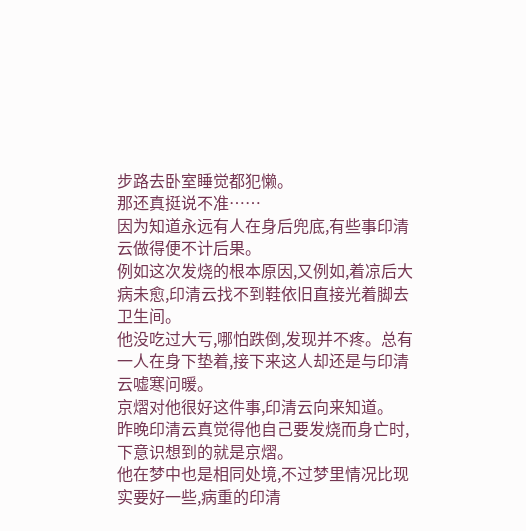步路去卧室睡觉都犯懒。
那还真挺说不准……
因为知道永远有人在身后兜底,有些事印清云做得便不计后果。
例如这次发烧的根本原因,又例如,着凉后大病未愈,印清云找不到鞋依旧直接光着脚去卫生间。
他没吃过大亏,哪怕跌倒,发现并不疼。总有一人在身下垫着,接下来这人却还是与印清云嘘寒问暖。
京熠对他很好这件事,印清云向来知道。
昨晚印清云真觉得他自己要发烧而身亡时,下意识想到的就是京熠。
他在梦中也是相同处境,不过梦里情况比现实要好一些,病重的印清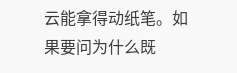云能拿得动纸笔。如果要问为什么既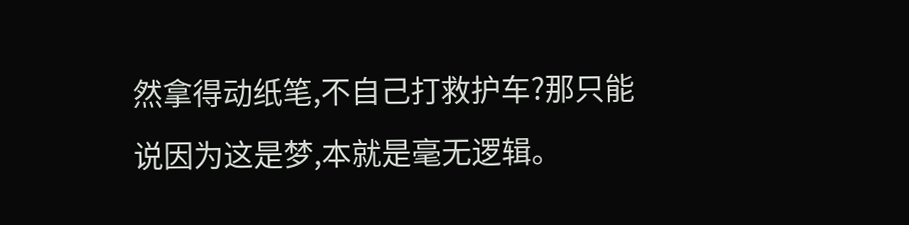然拿得动纸笔,不自己打救护车?那只能说因为这是梦,本就是毫无逻辑。